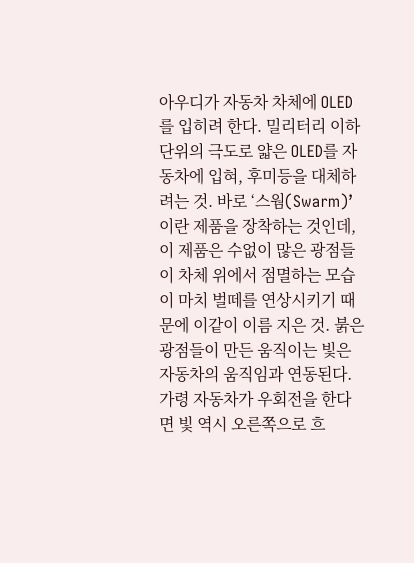아우디가 자동차 차체에 OLED를 입히려 한다. 밀리터리 이하 단위의 극도로 얇은 OLED를 자동차에 입혀, 후미등을 대체하려는 것. 바로 ‘스웜(Swarm)’이란 제품을 장착하는 것인데, 이 제품은 수없이 많은 광점들이 차체 위에서 점멸하는 모습이 마치 벌떼를 연상시키기 때문에 이같이 이름 지은 것. 붉은 광점들이 만든 움직이는 빛은 자동차의 움직임과 연동된다. 가령 자동차가 우회전을 한다면 빛 역시 오른쪽으로 흐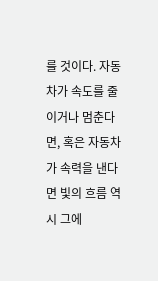를 것이다. 자동차가 속도를 줄이거나 멈춘다면, 혹은 자동차가 속력을 낸다면 빛의 흐름 역시 그에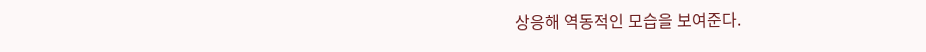상응해 역동적인 모습을 보여준다.